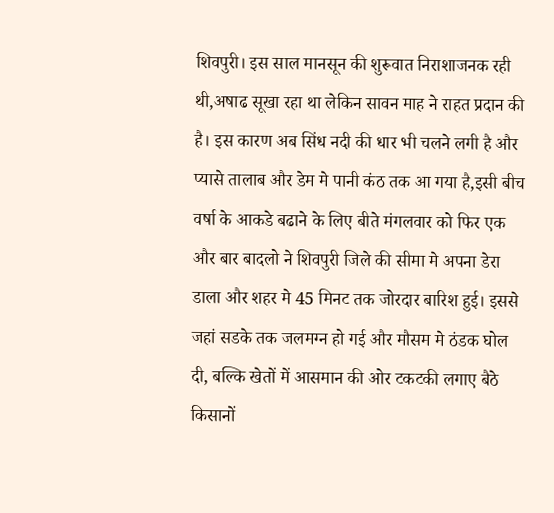शिवपुरी। इस साल मानसून की शुरूवात निराशाजनक रही थी,अषाढ सूखा रहा था लेकिन सावन माह ने राहत प्रदान की है। इस कारण अब सिंध नदी की धार भी चलने लगी है और प्यासे तालाब और डेम मे पानी कंठ तक आ गया है,इसी बीच वर्षा के आकडे बढाने के लिए बीते मंगलवार को फिर एक और बार बादलो ने शिवपुरी जिले की सीमा मे अपना डेरा डाला और शहर मे 45 मिनट तक जोरदार बारिश हुई। इससे जहां सडके तक जलमग्न हो गई और मौसम मे ठंडक घोल दी, बल्कि खेतों में आसमान की ओर टकटकी लगाए बैठे किसानों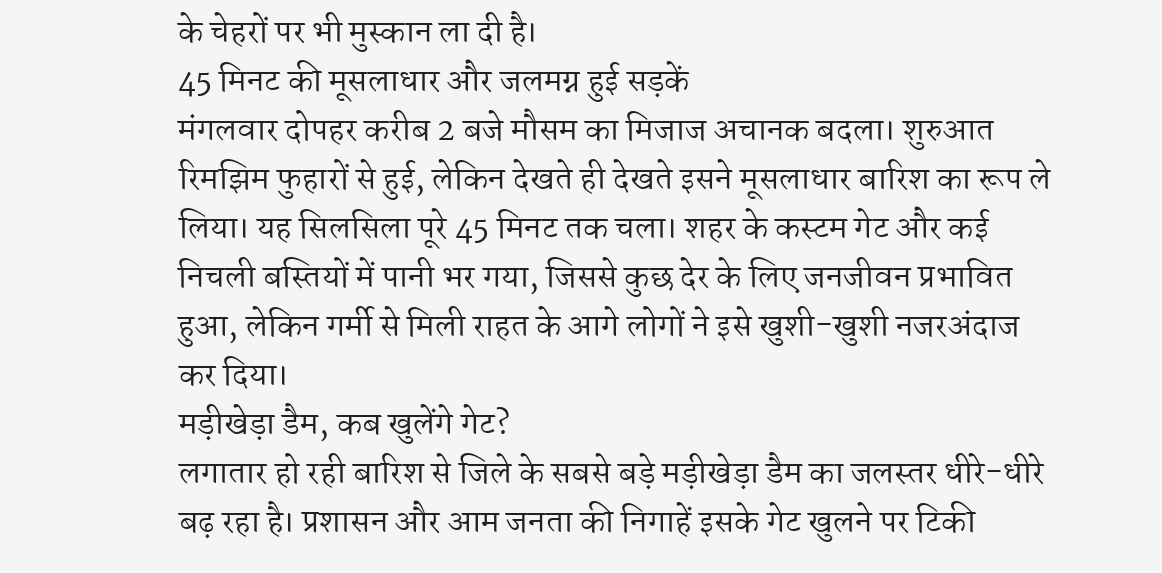के चेहरों पर भी मुस्कान ला दी है।
45 मिनट की मूसलाधार और जलमग्न हुई सड़कें
मंगलवार दोपहर करीब 2 बजे मौसम का मिजाज अचानक बदला। शुरुआत रिमझिम फुहारों से हुई, लेकिन देखते ही देखते इसने मूसलाधार बारिश का रूप ले लिया। यह सिलसिला पूरे 45 मिनट तक चला। शहर के कस्टम गेट और कई निचली बस्तियों में पानी भर गया, जिससे कुछ देर के लिए जनजीवन प्रभावित हुआ, लेकिन गर्मी से मिली राहत के आगे लोगों ने इसे खुशी-खुशी नजरअंदाज कर दिया।
मड़ीखेड़ा डैम, कब खुलेंगे गेट?
लगातार हो रही बारिश से जिले के सबसे बड़े मड़ीखेड़ा डैम का जलस्तर धीरे-धीरे बढ़ रहा है। प्रशासन और आम जनता की निगाहें इसके गेट खुलने पर टिकी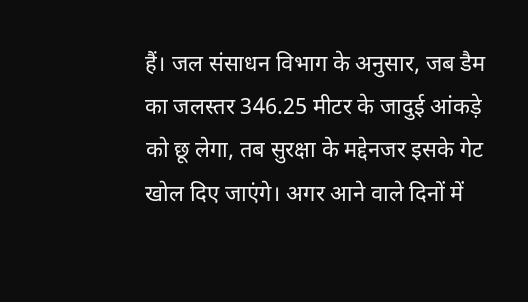हैं। जल संसाधन विभाग के अनुसार, जब डैम का जलस्तर 346.25 मीटर के जादुई आंकड़े को छू लेगा, तब सुरक्षा के मद्देनजर इसके गेट खोल दिए जाएंगे। अगर आने वाले दिनों में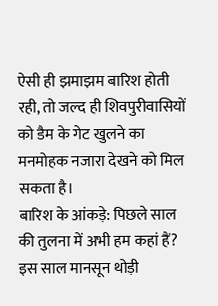ऐसी ही झमाझम बारिश होती रही, तो जल्द ही शिवपुरीवासियों को डैम के गेट खुलने का मनमोहक नजारा देखने को मिल सकता है।
बारिश के आंकड़े: पिछले साल की तुलना में अभी हम कहां हैं?
इस साल मानसून थोड़ी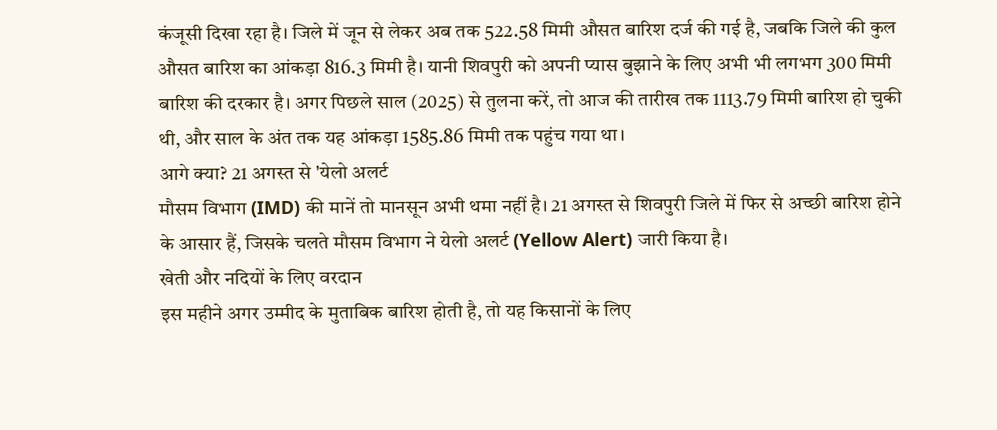कंजूसी दिखा रहा है। जिले में जून से लेकर अब तक 522.58 मिमी औसत बारिश दर्ज की गई है, जबकि जिले की कुल औसत बारिश का आंकड़ा 816.3 मिमी है। यानी शिवपुरी को अपनी प्यास बुझाने के लिए अभी भी लगभग 300 मिमी बारिश की दरकार है। अगर पिछले साल (2025) से तुलना करें, तो आज की तारीख तक 1113.79 मिमी बारिश हो चुकी थी, और साल के अंत तक यह आंकड़ा 1585.86 मिमी तक पहुंच गया था।
आगे क्या? 21 अगस्त से 'येलो अलर्ट
मौसम विभाग (IMD) की मानें तो मानसून अभी थमा नहीं है। 21 अगस्त से शिवपुरी जिले में फिर से अच्छी बारिश होने के आसार हैं, जिसके चलते मौसम विभाग ने येलो अलर्ट (Yellow Alert) जारी किया है।
खेती और नदियों के लिए वरदान
इस महीने अगर उम्मीद के मुताबिक बारिश होती है, तो यह किसानों के लिए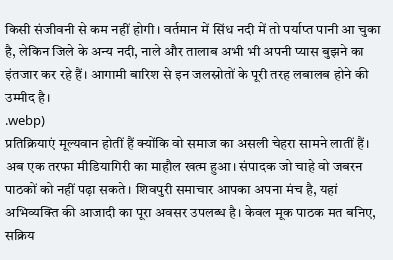किसी संजीवनी से कम नहीं होगी। वर्तमान में सिंध नदी में तो पर्याप्त पानी आ चुका है, लेकिन जिले के अन्य नदी, नाले और तालाब अभी भी अपनी प्यास बुझने का इंतजार कर रहे हैं। आगामी बारिश से इन जलस्रोतों के पूरी तरह लबालब होने की उम्मीद है।
.webp)
प्रतिक्रियाएं मूल्यवान होतीं हैं क्योंकि वो समाज का असली चेहरा सामने लातीं हैं। अब एक तरफा मीडियागिरी का माहौल खत्म हुआ। संपादक जो चाहे वो जबरन पाठकों को नहीं पढ़ा सकते। शिवपुरी समाचार आपका अपना मंच है, यहां अभिव्यक्ति की आजादी का पूरा अवसर उपलब्ध है। केवल मूक पाठक मत बनिए, सक्रिय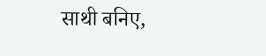साथी बनिए,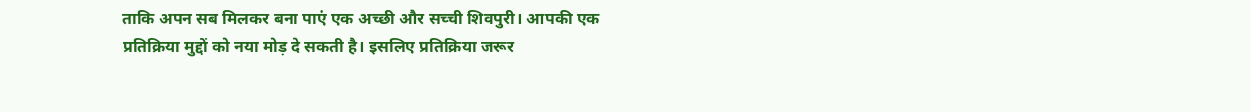ताकि अपन सब मिलकर बना पाएं एक अच्छी और सच्ची शिवपुरी। आपकी एक प्रतिक्रिया मुद्दों को नया मोड़ दे सकती है। इसलिए प्रतिक्रिया जरूर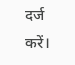दर्ज करें।